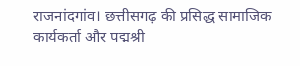राजनांदगांव। छत्तीसगढ़ की प्रसिद्ध सामाजिक कार्यकर्ता और पद्मश्री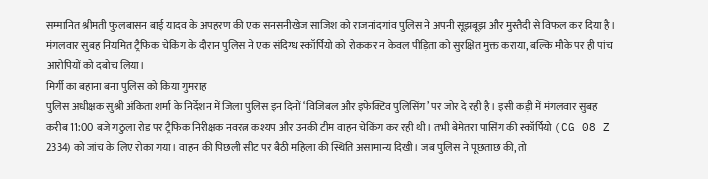सम्मानित श्रीमती फुलबासन बाई यादव के अपहरण की एक सनसनीखेज साजिश को राजनांदगांव पुलिस ने अपनी सूझबूझ और मुस्तैदी से विफल कर दिया है। मंगलवार सुबह नियमित ट्रैफिक चेकिंग के दौरान पुलिस ने एक संदिग्ध स्कॉर्पियो को रोककर न केवल पीड़िता को सुरक्षित मुक्त कराया, बल्कि मौके पर ही पांच आरोपियों को दबोच लिया।
मिर्गी का बहाना बना पुलिस को किया गुमराह
पुलिस अधीक्षक सुश्री अंकिता शर्मा के निर्देशन में जिला पुलिस इन दिनों ‘विजिबल और इफेक्टिव पुलिसिंग’ पर जोर दे रही है। इसी कड़ी में मंगलवार सुबह करीब 11:00 बजे गठुला रोड पर ट्रैफिक निरीक्षक नवरत्न कश्यप और उनकी टीम वाहन चेकिंग कर रही थी। तभी बेमेतरा पासिंग की स्कॉर्पियो (CG 08 Z 2334) को जांच के लिए रोका गया। वाहन की पिछली सीट पर बैठी महिला की स्थिति असामान्य दिखी। जब पुलिस ने पूछताछ की, तो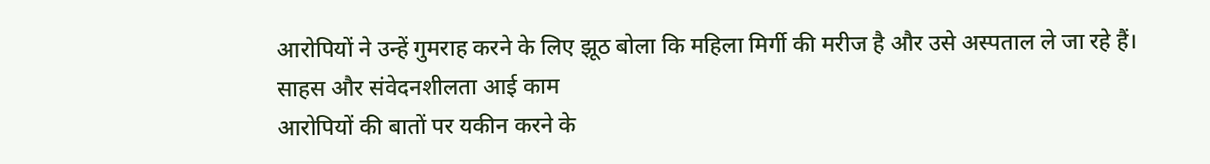आरोपियों ने उन्हें गुमराह करने के लिए झूठ बोला कि महिला मिर्गी की मरीज है और उसे अस्पताल ले जा रहे हैं।
साहस और संवेदनशीलता आई काम
आरोपियों की बातों पर यकीन करने के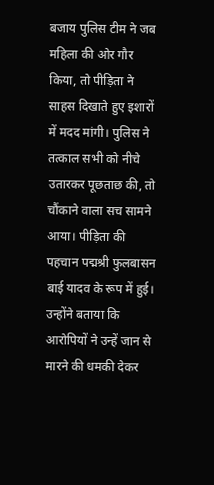बजाय पुलिस टीम ने जब महिला की ओर गौर किया, तो पीड़िता ने साहस दिखाते हुए इशारों में मदद मांगी। पुलिस ने तत्काल सभी को नीचे उतारकर पूछताछ की, तो चौंकाने वाला सच सामने आया। पीड़िता की पहचान पद्मश्री फुलबासन बाई यादव के रूप में हुई। उन्होंने बताया कि आरोपियों ने उन्हें जान से मारने की धमकी देकर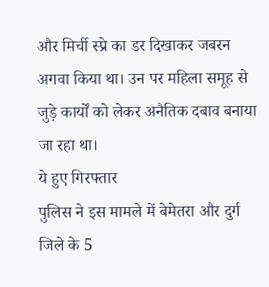और मिर्ची स्प्रे का डर दिखाकर जबरन अगवा किया था। उन पर महिला समूह से जुड़े कार्यों को लेकर अनैतिक दबाव बनाया जा रहा था।
ये हुए गिरफ्तार
पुलिस ने इस मामले में बेमेतरा और दुर्ग जिले के 5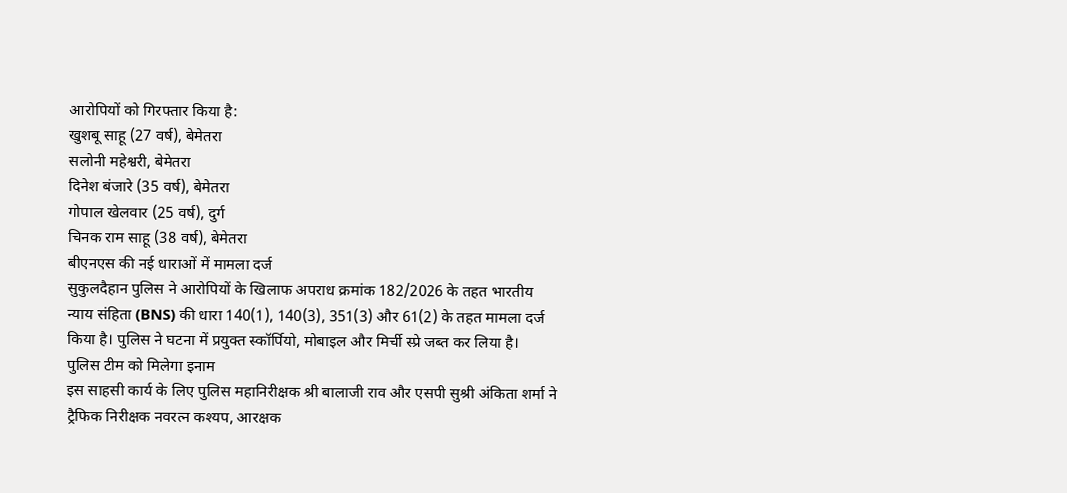आरोपियों को गिरफ्तार किया है:
खुशबू साहू (27 वर्ष), बेमेतरा
सलोनी महेश्वरी, बेमेतरा
दिनेश बंजारे (35 वर्ष), बेमेतरा
गोपाल खेलवार (25 वर्ष), दुर्ग
चिनक राम साहू (38 वर्ष), बेमेतरा
बीएनएस की नई धाराओं में मामला दर्ज
सुकुलदैहान पुलिस ने आरोपियों के खिलाफ अपराध क्रमांक 182/2026 के तहत भारतीय न्याय संहिता (BNS) की धारा 140(1), 140(3), 351(3) और 61(2) के तहत मामला दर्ज किया है। पुलिस ने घटना में प्रयुक्त स्कॉर्पियो, मोबाइल और मिर्ची स्प्रे जब्त कर लिया है।
पुलिस टीम को मिलेगा इनाम
इस साहसी कार्य के लिए पुलिस महानिरीक्षक श्री बालाजी राव और एसपी सुश्री अंकिता शर्मा ने ट्रैफिक निरीक्षक नवरत्न कश्यप, आरक्षक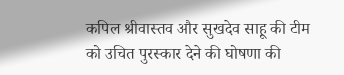कपिल श्रीवास्तव और सुखदेव साहू की टीम को उचित पुरस्कार देने की घोषणा की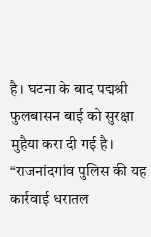है। घटना के बाद पद्मश्री फुलबासन बाई को सुरक्षा मुहैया करा दी गई है।
“राजनांदगांव पुलिस की यह कार्रवाई धरातल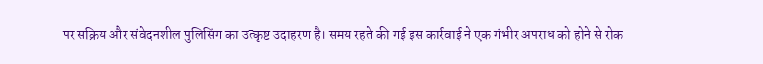पर सक्रिय और संवेदनशील पुलिसिंग का उत्कृष्ट उदाहरण है। समय रहते की गई इस कार्रवाई ने एक गंभीर अपराध को होने से रोक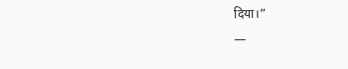दिया।”
—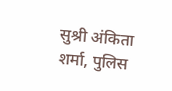सुश्री अंकिता शर्मा, पुलिस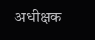अधीक्षक